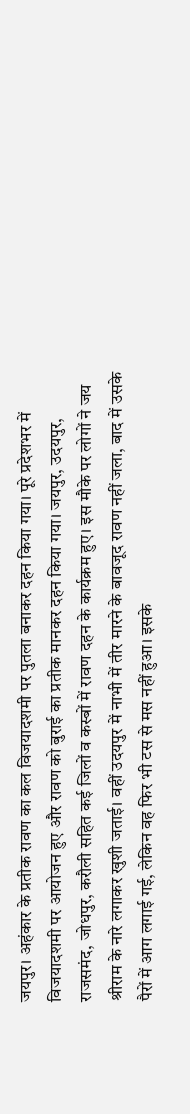जयपुर। अहंकार के प्रतीक रावण का कल विजयादशमी पर पुतला बनाकर दहन किया गया। पूरे प्रदेशभर में विजयादशमी पर आयोजन हुए और रावण को बुराई का प्रतीक मानकर दहन किया गया। जयपुर, उदयपुर, राजसमंद, जोधपुर, करौली सहित कई जिलों व कस्बों में रावण दहन के कार्यक्रम हुए। इस मौके पर लोगों ने जय श्रीराम के नारे लगाकर खुशी जताई। वहीं उदयपुर में नाभी में तीर मारने के बावजूद रावण नहीं जला, बाद में उसके पैरों में आग लगाई गई, लेकिन वह फिर भी टस से मस नहीं हुआ। इसके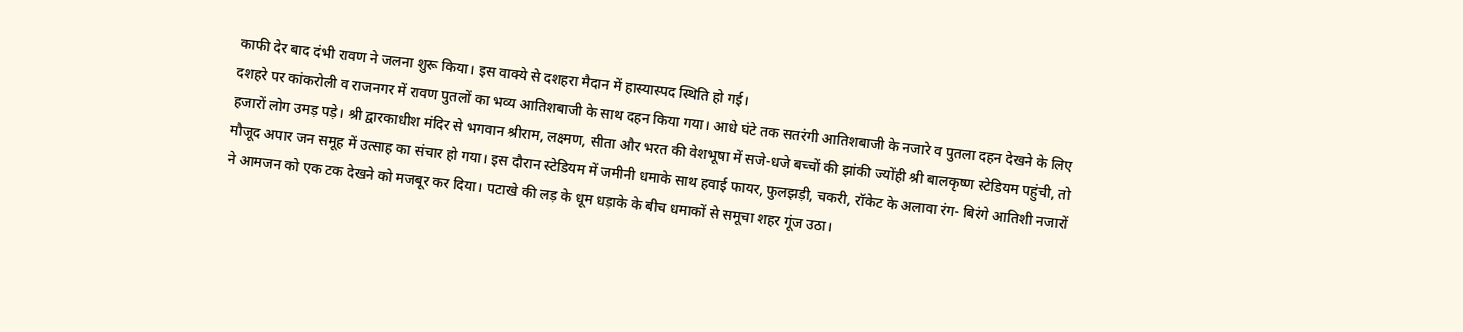काफी देर बाद दंभी रावण ने जलना शुरू किया। इस वाक्ये से दशहरा मैदान में हास्यास्पद स्थिति हो गई।
दशहरे पर कांकरोली व राजनगर में रावण पुतलों का भव्य आतिशबाजी के साथ दहन किया गया। आधे घंटे तक सतरंगी आतिशबाजी के नजारे व पुतला दहन देखने के लिए हजारों लोग उमड़ पड़े। श्री द्वारकाधीश मंदिर से भगवान श्रीराम, लक्ष्मण, सीता और भरत की वेशभूषा में सजे-धजे बच्चों की झांकी ज्योंही श्री बालकृष्ण स्टेडियम पहुंची, तो मौजूद अपार जन समूह में उत्साह का संचार हो गया। इस दौरान स्टेडियम में जमीनी धमाके साथ हवाई फायर, फुलझड़ी, चकरी, रॉकेट के अलावा रंग- बिरंगे आतिशी नजारों ने आमजन को एक टक देखने को मजबूर कर दिया। पटाखे की लड़ के धूम धड़ाके के बीच धमाकों से समूचा शहर गूंज उठा।